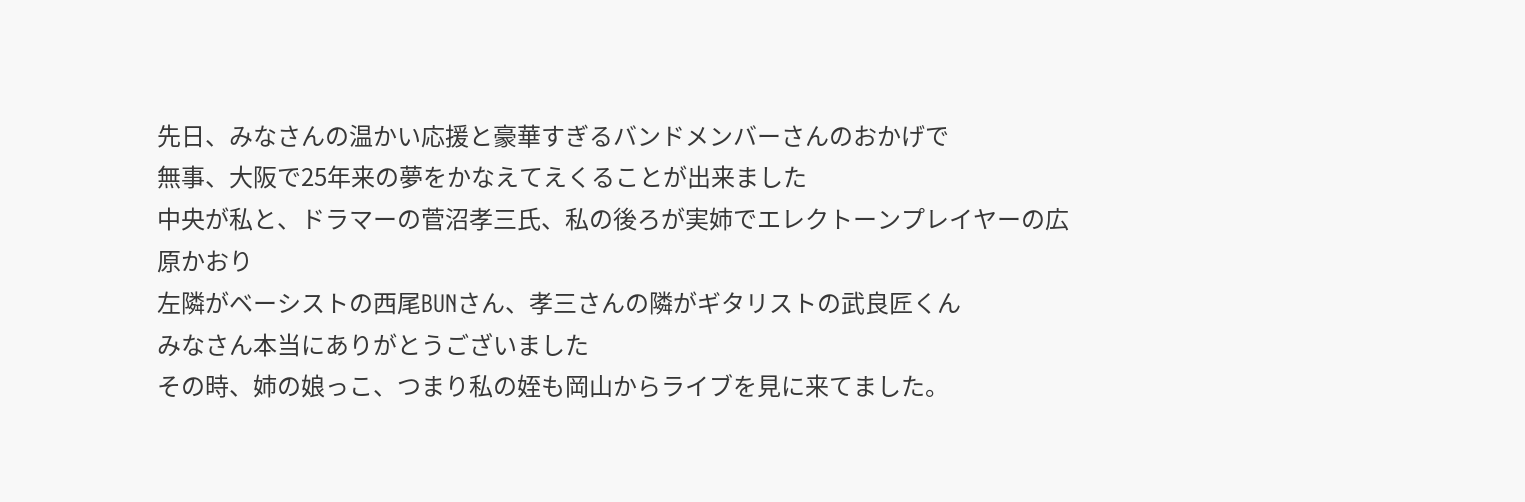先日、みなさんの温かい応援と豪華すぎるバンドメンバーさんのおかげで
無事、大阪で25年来の夢をかなえてえくることが出来ました
中央が私と、ドラマーの菅沼孝三氏、私の後ろが実姉でエレクトーンプレイヤーの広原かおり
左隣がベーシストの西尾BUNさん、孝三さんの隣がギタリストの武良匠くん
みなさん本当にありがとうございました
その時、姉の娘っこ、つまり私の姪も岡山からライブを見に来てました。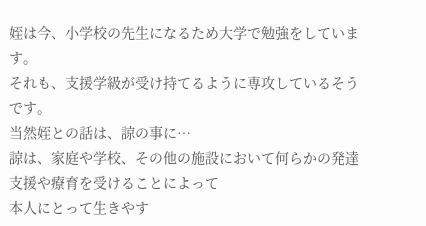姪は今、小学校の先生になるため大学で勉強をしています。
それも、支援学級が受け持てるように専攻しているそうです。
当然姪との話は、諒の事に…
諒は、家庭や学校、その他の施設において何らかの発達支援や療育を受けることによって
本人にとって生きやす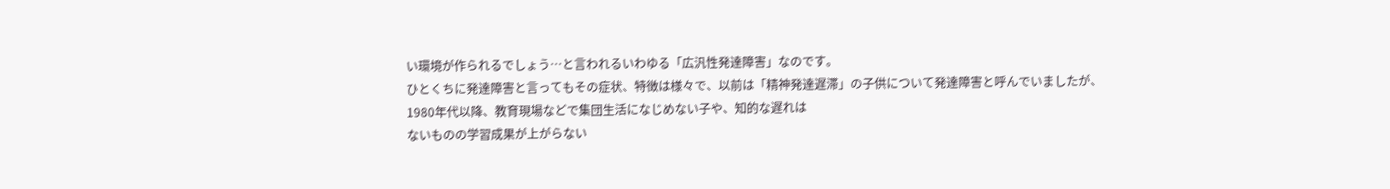い環境が作られるでしょう…と言われるいわゆる「広汎性発達障害」なのです。
ひとくちに発達障害と言ってもその症状、特徴は様々で、以前は「精神発達遅滞」の子供について発達障害と呼んでいましたが、
1980年代以降、教育現場などで集団生活になじめない子や、知的な遅れは
ないものの学習成果が上がらない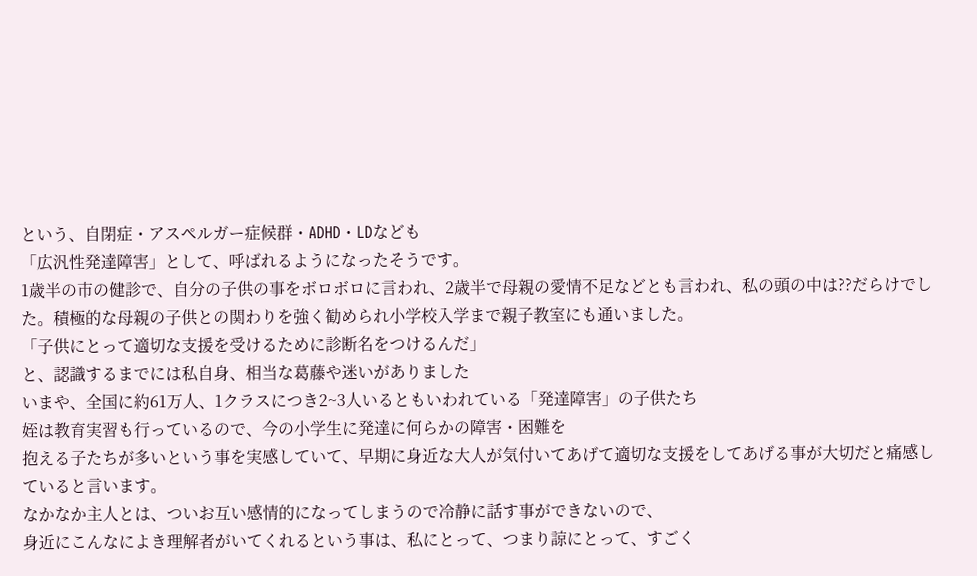という、自閉症・アスペルガー症候群・ADHD・LDなども
「広汎性発達障害」として、呼ばれるようになったそうです。
1歳半の市の健診で、自分の子供の事をボロボロに言われ、2歳半で母親の愛情不足などとも言われ、私の頭の中は??だらけでした。積極的な母親の子供との関わりを強く勧められ小学校入学まで親子教室にも通いました。
「子供にとって適切な支援を受けるために診断名をつけるんだ」
と、認識するまでには私自身、相当な葛藤や迷いがありました
いまや、全国に約61万人、1クラスにつき2~3人いるともいわれている「発達障害」の子供たち
姪は教育実習も行っているので、今の小学生に発達に何らかの障害・困難を
抱える子たちが多いという事を実感していて、早期に身近な大人が気付いてあげて適切な支援をしてあげる事が大切だと痛感していると言います。
なかなか主人とは、ついお互い感情的になってしまうので冷静に話す事ができないので、
身近にこんなによき理解者がいてくれるという事は、私にとって、つまり諒にとって、すごく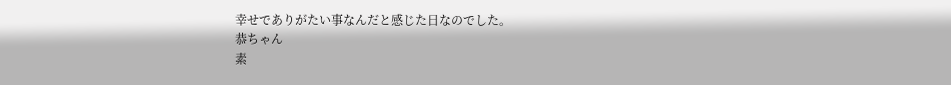幸せでありがたい事なんだと感じた日なのでした。
恭ちゃん
素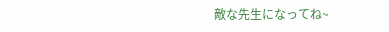敵な先生になってね~